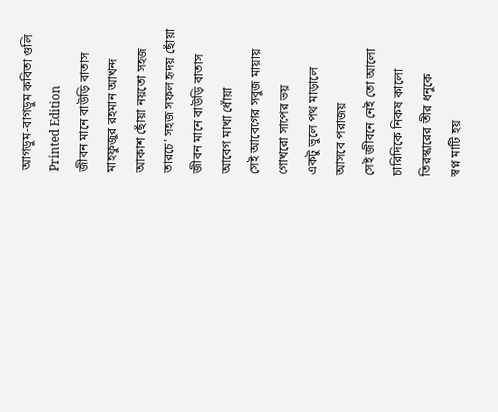আগডুম-বাগডুম কবিতা গুলি
Printed Edition
জীবন মানে বাউড়ি বাতাস
মাহফুজুর রহমান আখন্দ
আকাশ ছোঁয়া নয়তো সহজ
তারচে’ সহজ সফল হৃদয় ছোঁয়া
জীবন মানে বাউড়ি বাতাস
আবেগ মাখা ধোঁয়া
সেই আবেগের সবুজ মায়ায়
গোখরো সাপের ভয়
একটু ভুলে পথ মাড়ালে
আসবে পরাজয়
সেই জীবনে নেই তো আলো
চারিদিকে নিকষ কালো
তিরস্কারের তীর ধনুকে
স্বপ্ন মাটি হয়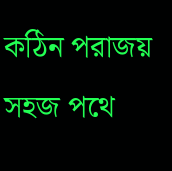কঠিন পরাজয়
সহজ পথে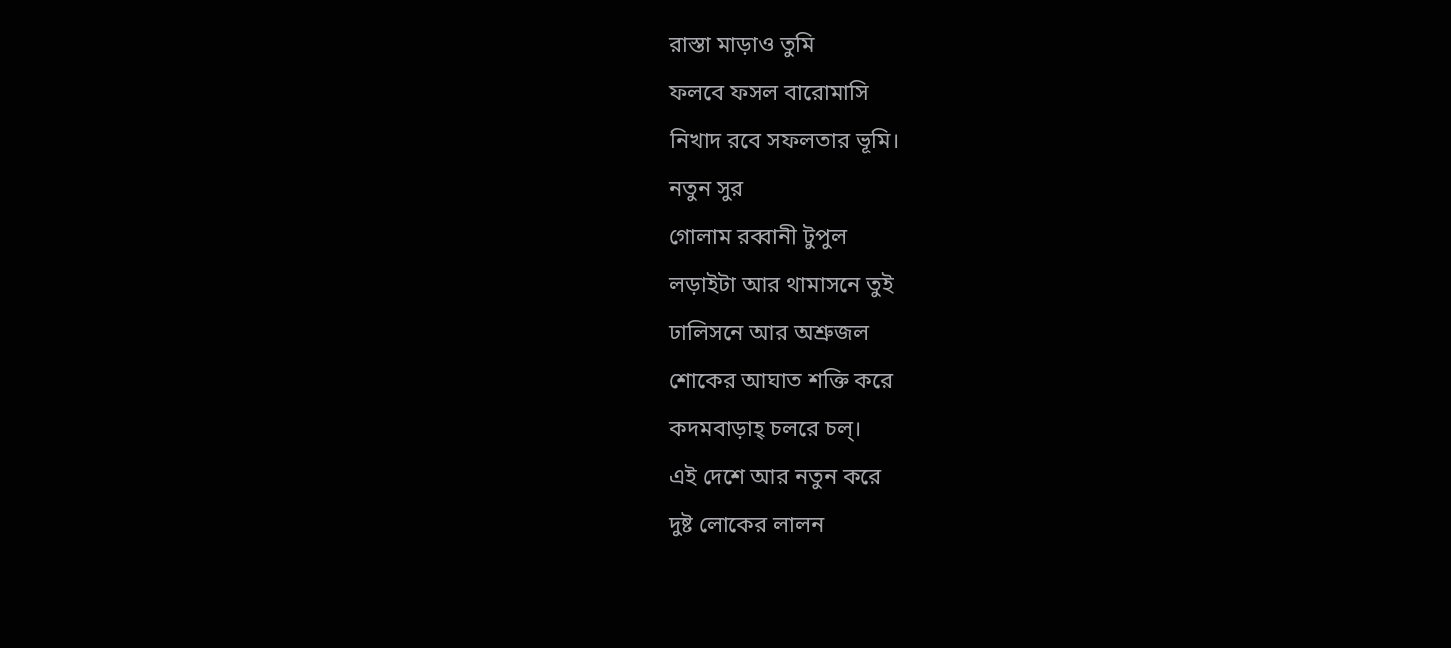রাস্তা মাড়াও তুমি
ফলবে ফসল বারোমাসি
নিখাদ রবে সফলতার ভূমি।
নতুন সুর
গোলাম রব্বানী টুপুল
লড়াইটা আর থামাসনে তুই
ঢালিসনে আর অশ্রুজল
শোকের আঘাত শক্তি করে
কদমবাড়াহ্ চলরে চল্।
এই দেশে আর নতুন করে
দুষ্ট লোকের লালন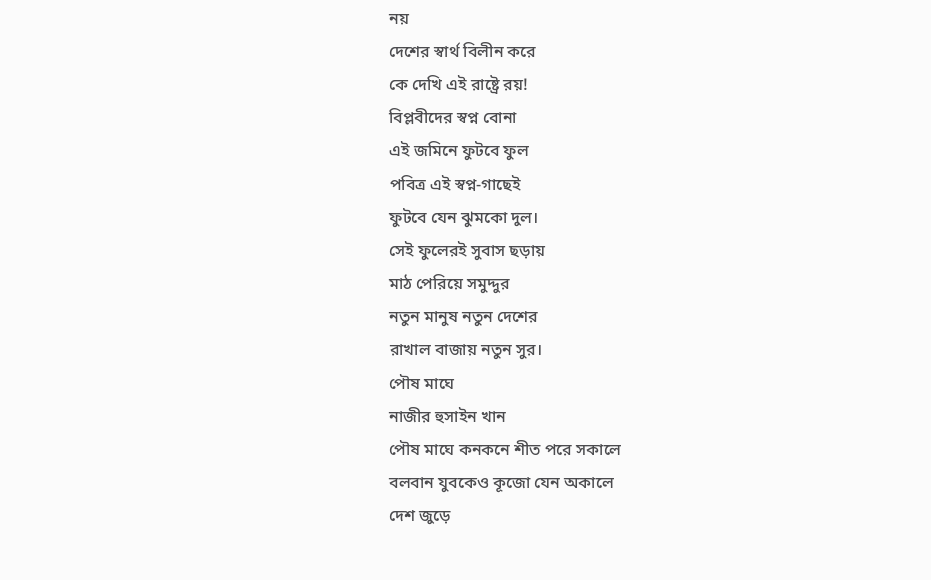নয়
দেশের স্বার্থ বিলীন করে
কে দেখি এই রাষ্ট্রে রয়!
বিপ্লবীদের স্বপ্ন বোনা
এই জমিনে ফুটবে ফুল
পবিত্র এই স্বপ্ন-গাছেই
ফুটবে যেন ঝুমকো দুল।
সেই ফুলেরই সুবাস ছড়ায়
মাঠ পেরিয়ে সমুদ্দুর
নতুন মানুষ নতুন দেশের
রাখাল বাজায় নতুন সুর।
পৌষ মাঘে
নাজীর হুসাইন খান
পৌষ মাঘে কনকনে শীত পরে সকালে
বলবান যুবকেও কূজো যেন অকালে
দেশ জুড়ে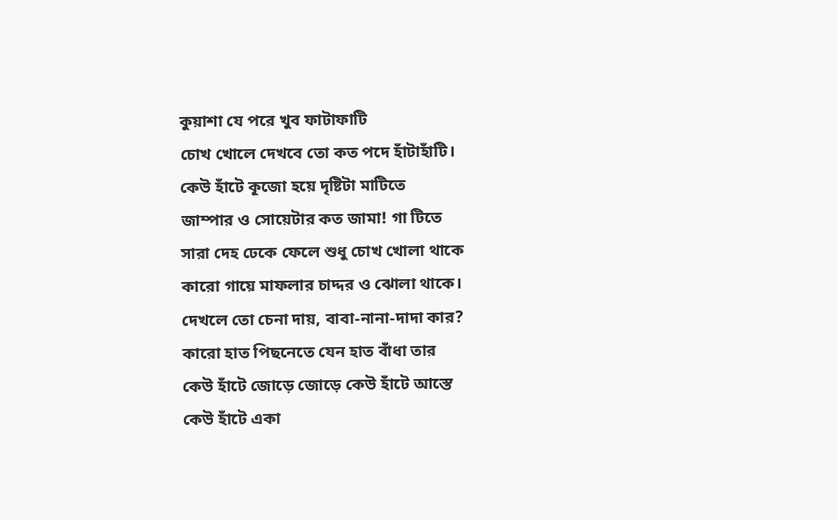কুয়াশা যে পরে খুব ফাটাফাটি
চোখ খোলে দেখবে তো কত পদে হাঁটাহাঁটি।
কেউ হাঁটে কূজো হয়ে দৃষ্টিটা মাটিতে
জাম্পার ও সোয়েটার কত জামা! গা টিতে
সারা দেহ ঢেকে ফেলে শুধু চোখ খোলা থাকে
কারো গায়ে মাফলার চাদ্দর ও ঝোলা থাকে।
দেখলে তো চেনা দায়, বাবা-নানা-দাদা কার?
কারো হাত পিছনেতে যেন হাত বাঁধা তার
কেউ হাঁটে জোড়ে জোড়ে কেউ হাঁটে আস্তে
কেউ হাঁটে একা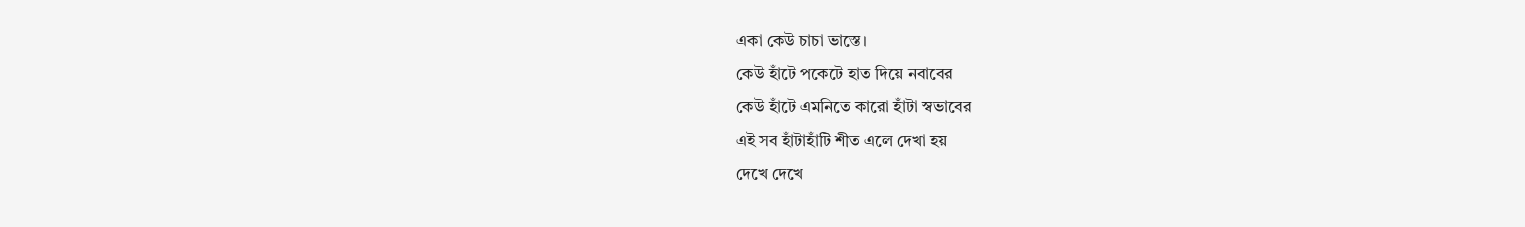একা কেউ চাচা ভাস্তে।
কেউ হাঁটে পকেটে হাত দিয়ে নবাবের
কেউ হাঁটে এমনিতে কারো হাঁটা স্বভাবের
এই সব হাঁটাহাঁটি শীত এলে দেখা হয়
দেখে দেখে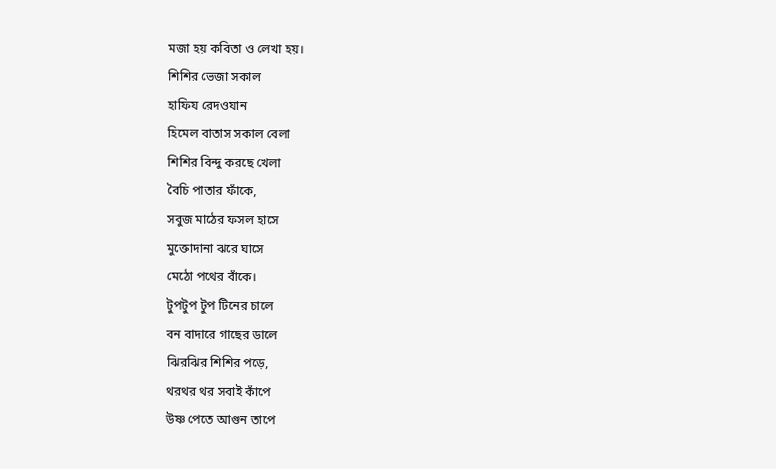মজা হয় কবিতা ও লেখা হয়।
শিশির ভেজা সকাল
হাফিয রেদওযান
হিমেল বাতাস সকাল বেলা
শিশির বিন্দু করছে খেলা
বৈচি পাতার ফাঁকে,
সবুজ মাঠের ফসল হাসে
মুক্তোদানা ঝরে ঘাসে
মেঠো পথের বাঁকে।
টুপটুপ টুপ টিনের চালে
বন বাদারে গাছের ডালে
ঝিরঝির শিশির পড়ে,
থরথর থর সবাই কাঁপে
উষ্ণ পেতে আগুন তাপে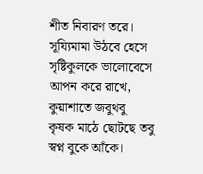শীত নিবারণ তরে।
সূয্যিমামা উঠবে হেসে
সৃষ্টিকুলকে ভালোবেসে
আপন করে রাখে,
কুয়াশাতে জবুথবু
কৃষক মাঠে ছোটছে তবু
স্বপ্ন বুকে আঁকে।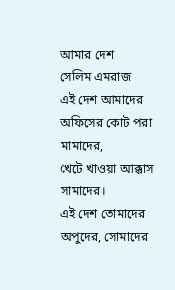আমার দেশ
সেলিম এমরাজ
এই দেশ আমাদের
অফিসের কোট পরা
মামাদের,
খেটে খাওয়া আক্কাস
সামাদের।
এই দেশ তোমাদের
অপুদের, সোমাদের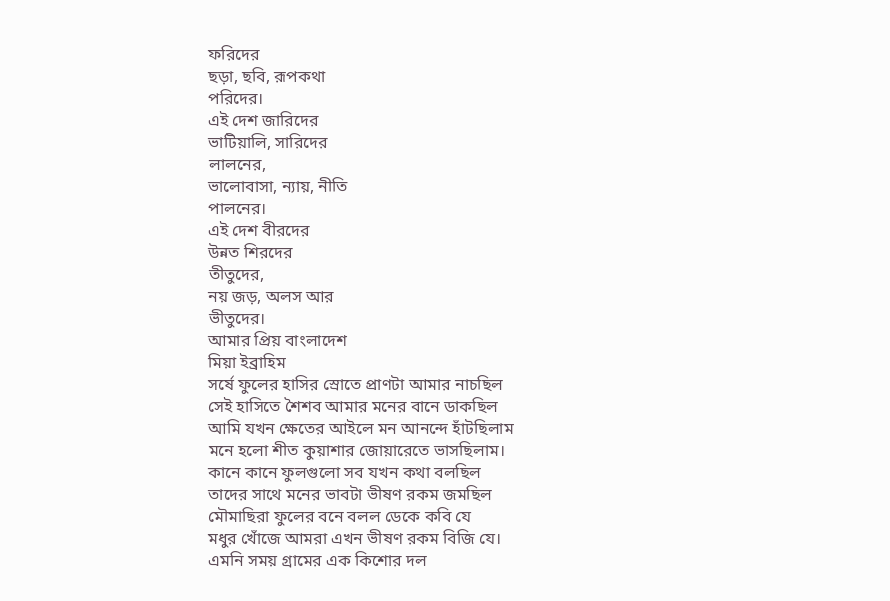ফরিদের
ছড়া, ছবি, রূপকথা
পরিদের।
এই দেশ জারিদের
ভাটিয়ালি, সারিদের
লালনের,
ভালোবাসা, ন্যায়, নীতি
পালনের।
এই দেশ বীরদের
উন্নত শিরদের
তীতুদের,
নয় জড়, অলস আর
ভীতুদের।
আমার প্রিয় বাংলাদেশ
মিয়া ইব্রাহিম
সর্ষে ফুলের হাসির স্রোতে প্রাণটা আমার নাচছিল
সেই হাসিতে শৈশব আমার মনের বানে ডাকছিল
আমি যখন ক্ষেতের আইলে মন আনন্দে হাঁটছিলাম
মনে হলো শীত কুয়াশার জোয়ারেতে ভাসছিলাম।
কানে কানে ফুলগুলো সব যখন কথা বলছিল
তাদের সাথে মনের ভাবটা ভীষণ রকম জমছিল
মৌমাছিরা ফুলের বনে বলল ডেকে কবি যে
মধুর খোঁজে আমরা এখন ভীষণ রকম বিজি যে।
এমনি সময় গ্রামের এক কিশোর দল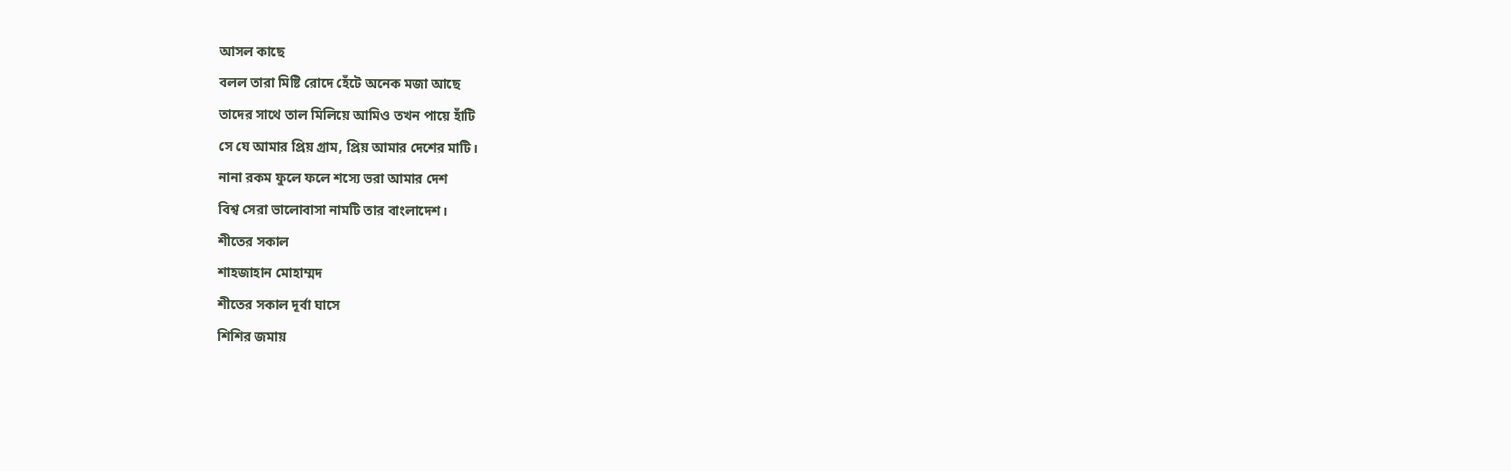আসল কাছে
বলল তারা মিষ্টি রোদে হেঁটে অনেক মজা আছে
তাদের সাথে তাল মিলিয়ে আমিও তখন পায়ে হাঁটি
সে যে আমার প্রিয় গ্রাম, প্রিয় আমার দেশের মাটি।
নানা রকম ফুলে ফলে শস্যে ভরা আমার দেশ
বিশ্ব সেরা ভালোবাসা নামটি তার বাংলাদেশ।
শীতের সকাল
শাহজাহান মোহাম্মদ
শীতের সকাল দূর্বা ঘাসে
শিশির জমায়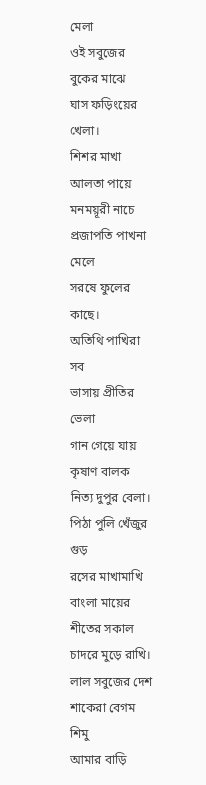মেলা
ওই সবুজের বুকের মাঝে
ঘাস ফড়িংয়ের খেলা।
শিশর মাখা আলতা পায়ে
মনময়ূরী নাচে
প্রজাপতি পাখনা মেলে
সরষে ফুলের কাছে।
অতিথি পাখিরা সব
ভাসায় প্রীতির ভেলা
গান গেয়ে যায় কৃষাণ বালক
নিত্য দুপুর বেলা।
পিঠা পুলি খেঁজুর গুড়
রসের মাখামাখি
বাংলা মায়ের শীতের সকাল
চাদরে মুড়ে রাখি।
লাল সবুজের দেশ
শাকেরা বেগম শিমু
আমার বাড়ি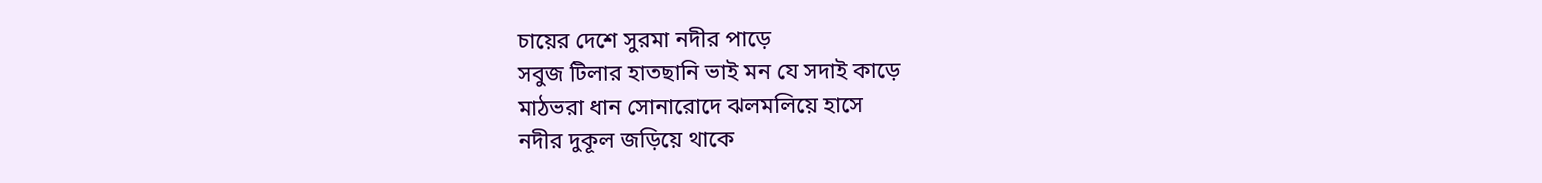চায়ের দেশে সুরমা নদীর পাড়ে
সবুজ টিলার হাতছানি ভাই মন যে সদাই কাড়ে
মাঠভরা ধান সোনারোদে ঝলমলিয়ে হাসে
নদীর দুকূল জড়িয়ে থাকে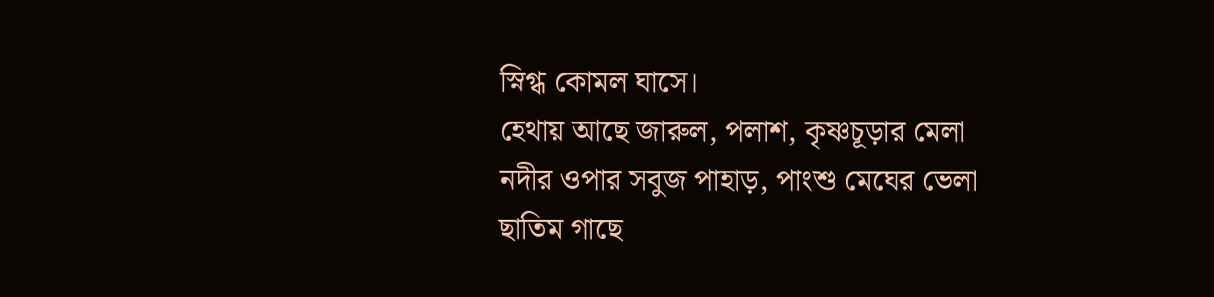স্নিগ্ধ কোমল ঘাসে।
হেথায় আছে জারুল, পলাশ, কৃষ্ণচূড়ার মেলা
নদীর ওপার সবুজ পাহাড়, পাংশু মেঘের ভেলা
ছাতিম গাছে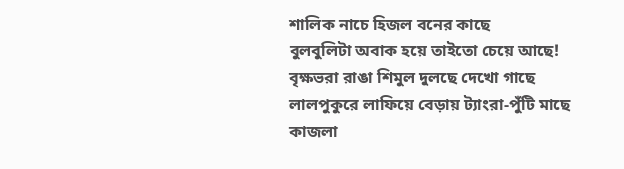শালিক নাচে হিজল বনের কাছে
বুলবুলিটা অবাক হয়ে তাইতো চেয়ে আছে!
বৃক্ষভরা রাঙা শিমুল দুলছে দেখো গাছে
লালপুকুরে লাফিয়ে বেড়ায় ট্যাংরা-পুঁটি মাছে
কাজলা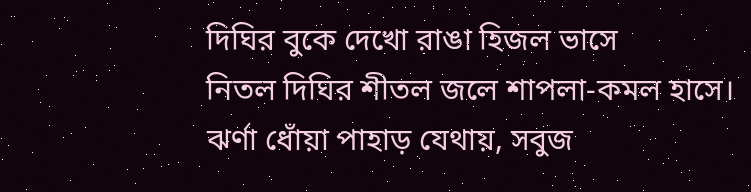দিঘির বুকে দেখো রাঙা হিজল ভাসে
নিতল দিঘির শীতল জলে শাপলা-কমল হাসে।
ঝর্ণা ধোঁয়া পাহাড় যেথায়, সবুজ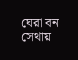ঘেরা বন
সেথায়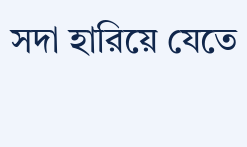সদা হারিয়ে যেতে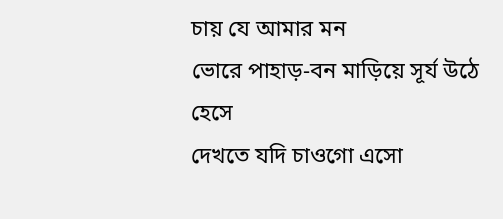চায় যে আমার মন
ভোরে পাহাড়-বন মাড়িয়ে সূর্য উঠে হেসে
দেখতে যদি চাওগো এসো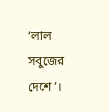‘লাল সবুজের দেশে’।